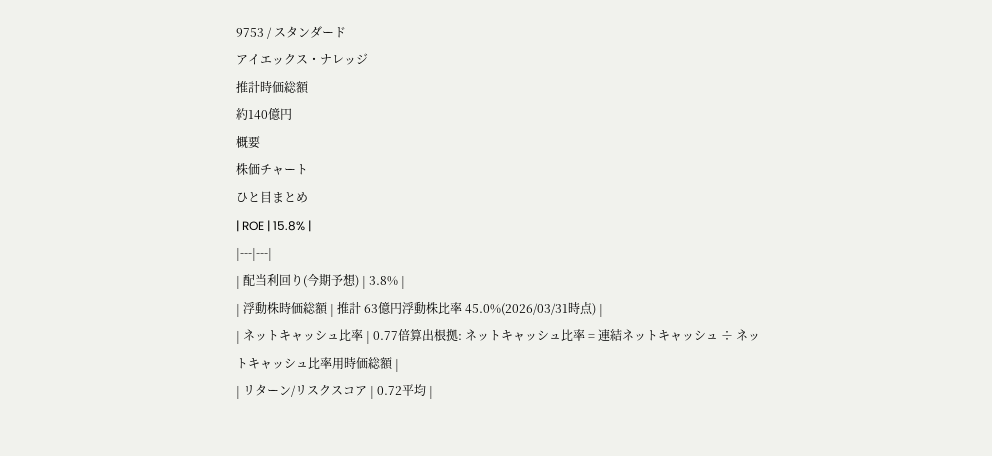9753 / スタンダード
アイエックス・ナレッジ
推計時価総額
約140億円
概要
株価チャート
ひと目まとめ
| ROE | 15.8% |
|---|---|
| 配当利回り(今期予想) | 3.8% |
| 浮動株時価総額 | 推計 63億円浮動株比率 45.0%(2026/03/31時点) |
| ネットキャッシュ比率 | 0.77倍算出根拠: ネットキャッシュ比率 = 連結ネットキャッシュ ÷ ネットキャッシュ比率用時価総額 |
| リターン/リスクスコア | 0.72平均 |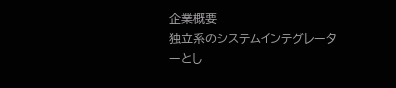企業概要
独立系のシステムインテグレーターとし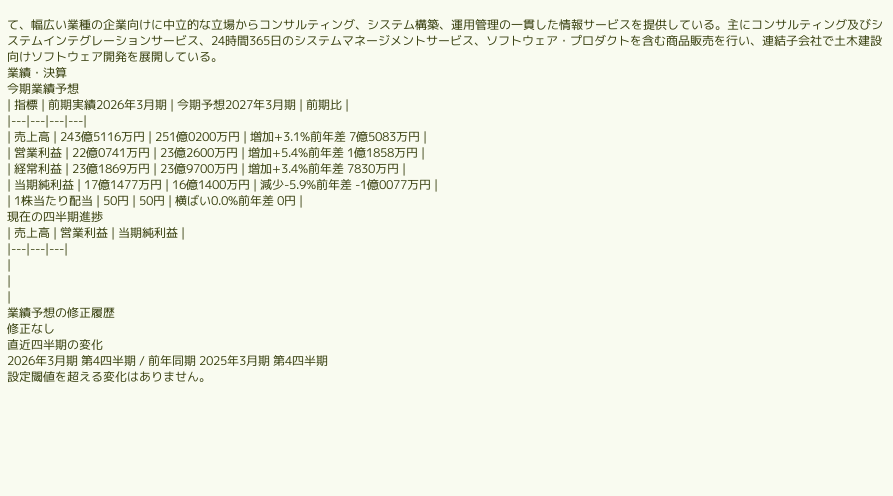て、幅広い業種の企業向けに中立的な立場からコンサルティング、システム構築、運用管理の一貫した情報サービスを提供している。主にコンサルティング及びシステムインテグレーションサービス、24時間365日のシステムマネージメントサービス、ソフトウェア・プロダクトを含む商品販売を行い、連結子会社で土木建設向けソフトウェア開発を展開している。
業績・決算
今期業績予想
| 指標 | 前期実績2026年3月期 | 今期予想2027年3月期 | 前期比 |
|---|---|---|---|
| 売上高 | 243億5116万円 | 251億0200万円 | 増加+3.1%前年差 7億5083万円 |
| 営業利益 | 22億0741万円 | 23億2600万円 | 増加+5.4%前年差 1億1858万円 |
| 経常利益 | 23億1869万円 | 23億9700万円 | 増加+3.4%前年差 7830万円 |
| 当期純利益 | 17億1477万円 | 16億1400万円 | 減少-5.9%前年差 -1億0077万円 |
| 1株当たり配当 | 50円 | 50円 | 横ばい0.0%前年差 0円 |
現在の四半期進捗
| 売上高 | 営業利益 | 当期純利益 |
|---|---|---|
|
|
|
業績予想の修正履歴
修正なし
直近四半期の変化
2026年3月期 第4四半期 / 前年同期 2025年3月期 第4四半期
設定閾値を超える変化はありません。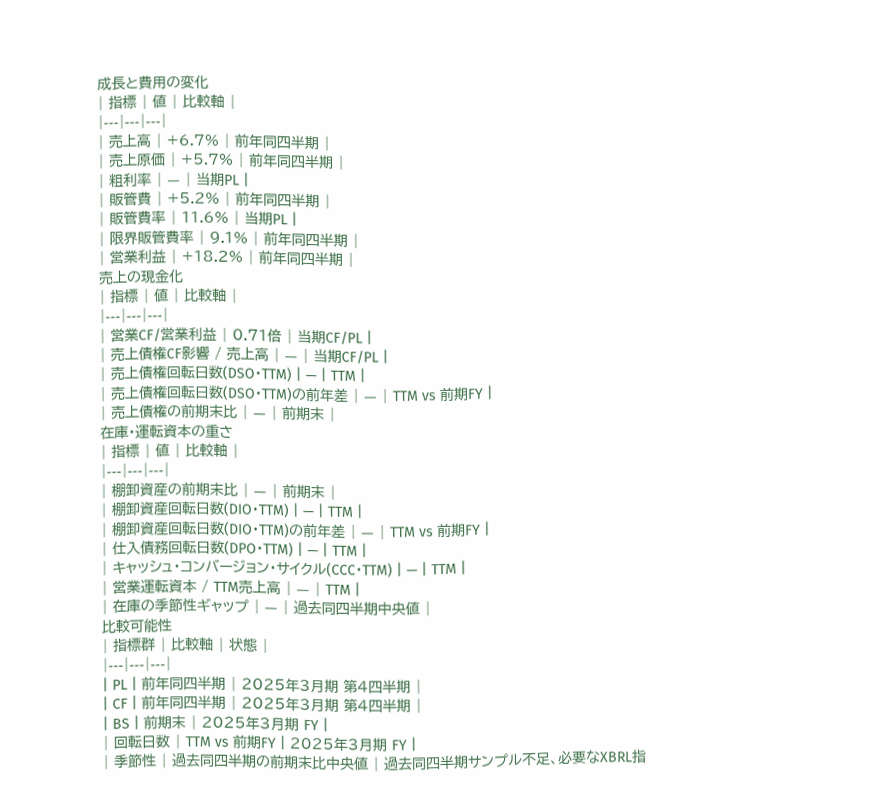成長と費用の変化
| 指標 | 値 | 比較軸 |
|---|---|---|
| 売上高 | +6.7% | 前年同四半期 |
| 売上原価 | +5.7% | 前年同四半期 |
| 粗利率 | — | 当期PL |
| 販管費 | +5.2% | 前年同四半期 |
| 販管費率 | 11.6% | 当期PL |
| 限界販管費率 | 9.1% | 前年同四半期 |
| 営業利益 | +18.2% | 前年同四半期 |
売上の現金化
| 指標 | 値 | 比較軸 |
|---|---|---|
| 営業CF/営業利益 | 0.71倍 | 当期CF/PL |
| 売上債権CF影響 / 売上高 | — | 当期CF/PL |
| 売上債権回転日数(DSO・TTM) | — | TTM |
| 売上債権回転日数(DSO・TTM)の前年差 | — | TTM vs 前期FY |
| 売上債権の前期末比 | — | 前期末 |
在庫・運転資本の重さ
| 指標 | 値 | 比較軸 |
|---|---|---|
| 棚卸資産の前期末比 | — | 前期末 |
| 棚卸資産回転日数(DIO・TTM) | — | TTM |
| 棚卸資産回転日数(DIO・TTM)の前年差 | — | TTM vs 前期FY |
| 仕入債務回転日数(DPO・TTM) | — | TTM |
| キャッシュ・コンバージョン・サイクル(CCC・TTM) | — | TTM |
| 営業運転資本 / TTM売上高 | — | TTM |
| 在庫の季節性ギャップ | — | 過去同四半期中央値 |
比較可能性
| 指標群 | 比較軸 | 状態 |
|---|---|---|
| PL | 前年同四半期 | 2025年3月期 第4四半期 |
| CF | 前年同四半期 | 2025年3月期 第4四半期 |
| BS | 前期末 | 2025年3月期 FY |
| 回転日数 | TTM vs 前期FY | 2025年3月期 FY |
| 季節性 | 過去同四半期の前期末比中央値 | 過去同四半期サンプル不足、必要なXBRL指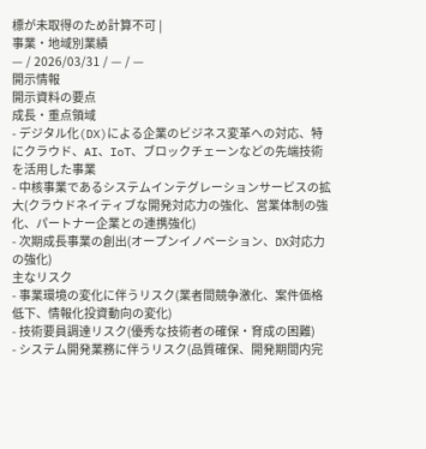標が未取得のため計算不可 |
事業・地域別業績
— / 2026/03/31 / — / —
開示情報
開示資料の要点
成長・重点領域
- デジタル化(DX)による企業のビジネス変革への対応、特にクラウド、AI、IoT、ブロックチェーンなどの先端技術を活用した事業
- 中核事業であるシステムインテグレーションサービスの拡大(クラウドネイティブな開発対応力の強化、営業体制の強化、パートナー企業との連携強化)
- 次期成長事業の創出(オープンイノベーション、DX対応力の強化)
主なリスク
- 事業環境の変化に伴うリスク(業者間競争激化、案件価格低下、情報化投資動向の変化)
- 技術要員調達リスク(優秀な技術者の確保・育成の困難)
- システム開発業務に伴うリスク(品質確保、開発期間内完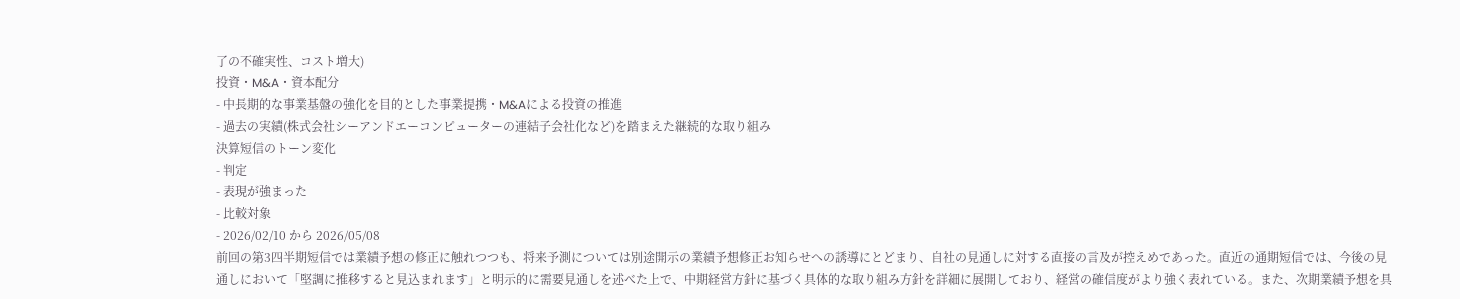了の不確実性、コスト増大)
投資・M&A・資本配分
- 中長期的な事業基盤の強化を目的とした事業提携・M&Aによる投資の推進
- 過去の実績(株式会社シーアンドエーコンピューターの連結子会社化など)を踏まえた継続的な取り組み
決算短信のトーン変化
- 判定
- 表現が強まった
- 比較対象
- 2026/02/10 から 2026/05/08
前回の第3四半期短信では業績予想の修正に触れつつも、将来予測については別途開示の業績予想修正お知らせへの誘導にとどまり、自社の見通しに対する直接の言及が控えめであった。直近の通期短信では、今後の見通しにおいて「堅調に推移すると見込まれます」と明示的に需要見通しを述べた上で、中期経営方針に基づく具体的な取り組み方針を詳細に展開しており、経営の確信度がより強く表れている。また、次期業績予想を具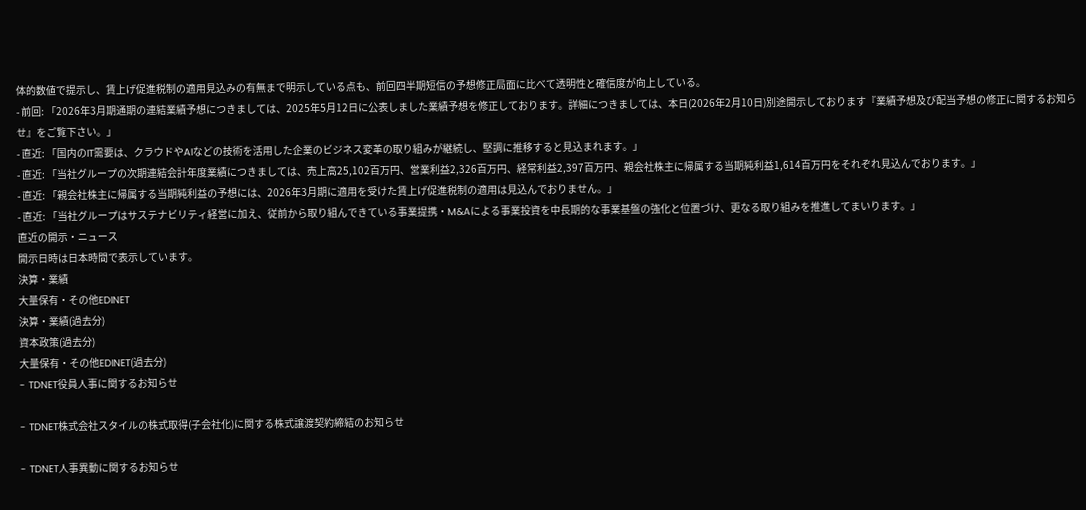体的数値で提示し、賃上げ促進税制の適用見込みの有無まで明示している点も、前回四半期短信の予想修正局面に比べて透明性と確信度が向上している。
- 前回: 「2026年3月期通期の連結業績予想につきましては、2025年5月12日に公表しました業績予想を修正しております。詳細につきましては、本日(2026年2月10日)別途開示しております『業績予想及び配当予想の修正に関するお知らせ』をご覧下さい。」
- 直近: 「国内のIT需要は、クラウドやAIなどの技術を活用した企業のビジネス変革の取り組みが継続し、堅調に推移すると見込まれます。」
- 直近: 「当社グループの次期連結会計年度業績につきましては、売上高25,102百万円、営業利益2,326百万円、経常利益2,397百万円、親会社株主に帰属する当期純利益1,614百万円をそれぞれ見込んでおります。」
- 直近: 「親会社株主に帰属する当期純利益の予想には、2026年3月期に適用を受けた賃上げ促進税制の適用は見込んでおりません。」
- 直近: 「当社グループはサステナビリティ経営に加え、従前から取り組んできている事業提携・M&Aによる事業投資を中長期的な事業基盤の強化と位置づけ、更なる取り組みを推進してまいります。」
直近の開示・ニュース
開示日時は日本時間で表示しています。
決算・業績
大量保有・その他EDINET
決算・業績(過去分)
資本政策(過去分)
大量保有・その他EDINET(過去分)
- TDNET役員人事に関するお知らせ

- TDNET株式会社スタイルの株式取得(子会社化)に関する株式譲渡契約締結のお知らせ

- TDNET人事異動に関するお知らせ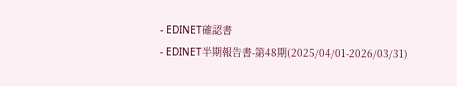- EDINET確認書
- EDINET半期報告書-第48期(2025/04/01-2026/03/31)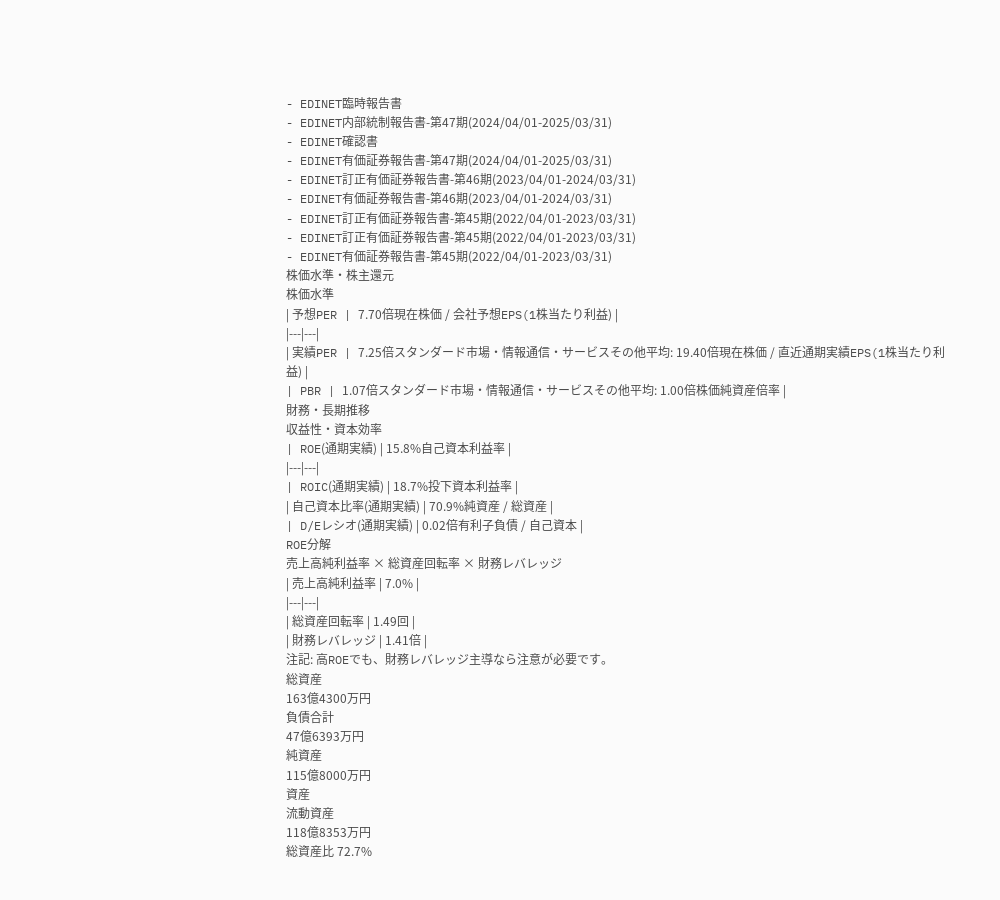- EDINET臨時報告書
- EDINET内部統制報告書-第47期(2024/04/01-2025/03/31)
- EDINET確認書
- EDINET有価証券報告書-第47期(2024/04/01-2025/03/31)
- EDINET訂正有価証券報告書-第46期(2023/04/01-2024/03/31)
- EDINET有価証券報告書-第46期(2023/04/01-2024/03/31)
- EDINET訂正有価証券報告書-第45期(2022/04/01-2023/03/31)
- EDINET訂正有価証券報告書-第45期(2022/04/01-2023/03/31)
- EDINET有価証券報告書-第45期(2022/04/01-2023/03/31)
株価水準・株主還元
株価水準
| 予想PER | 7.70倍現在株価 / 会社予想EPS(1株当たり利益) |
|---|---|
| 実績PER | 7.25倍スタンダード市場・情報通信・サービスその他平均: 19.40倍現在株価 / 直近通期実績EPS(1株当たり利益) |
| PBR | 1.07倍スタンダード市場・情報通信・サービスその他平均: 1.00倍株価純資産倍率 |
財務・長期推移
収益性・資本効率
| ROE(通期実績) | 15.8%自己資本利益率 |
|---|---|
| ROIC(通期実績) | 18.7%投下資本利益率 |
| 自己資本比率(通期実績) | 70.9%純資産 / 総資産 |
| D/Eレシオ(通期実績) | 0.02倍有利子負債 / 自己資本 |
ROE分解
売上高純利益率 × 総資産回転率 × 財務レバレッジ
| 売上高純利益率 | 7.0% |
|---|---|
| 総資産回転率 | 1.49回 |
| 財務レバレッジ | 1.41倍 |
注記: 高ROEでも、財務レバレッジ主導なら注意が必要です。
総資産
163億4300万円
負債合計
47億6393万円
純資産
115億8000万円
資産
流動資産
118億8353万円
総資産比 72.7%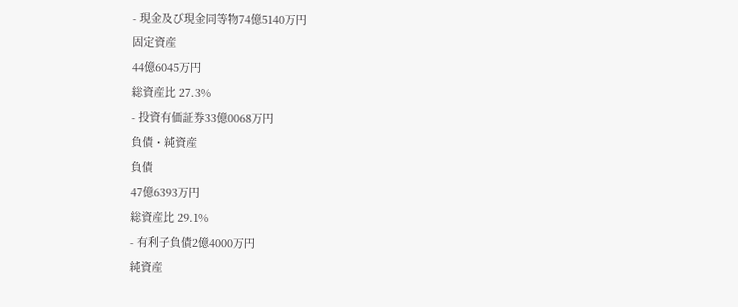- 現金及び現金同等物74億5140万円
固定資産
44億6045万円
総資産比 27.3%
- 投資有価証券33億0068万円
負債・純資産
負債
47億6393万円
総資産比 29.1%
- 有利子負債2億4000万円
純資産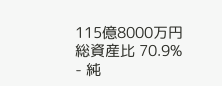115億8000万円
総資産比 70.9%
- 純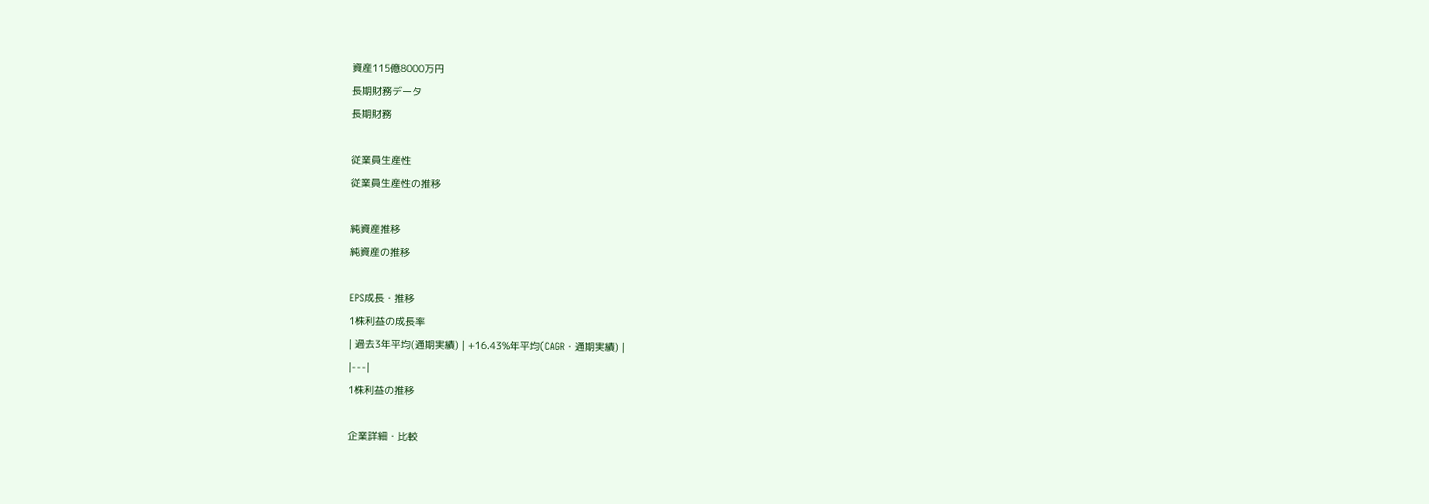資産115億8000万円
長期財務データ
長期財務

従業員生産性
従業員生産性の推移

純資産推移
純資産の推移

EPS成長・推移
1株利益の成長率
| 過去3年平均(通期実績) | +16.43%年平均(CAGR・通期実績) |
|---|
1株利益の推移

企業詳細・比較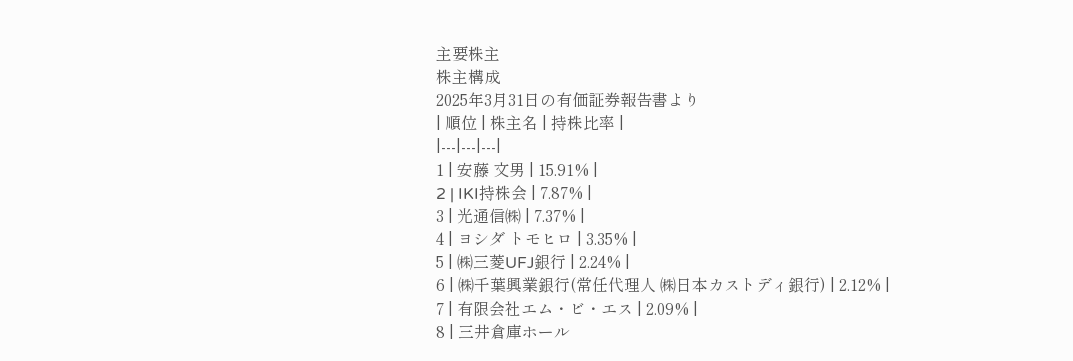主要株主
株主構成
2025年3月31日の有価証券報告書より
| 順位 | 株主名 | 持株比率 |
|---|---|---|
1 | 安藤 文男 | 15.91% |
2 | IKI持株会 | 7.87% |
3 | 光通信㈱ | 7.37% |
4 | ヨシダ トモヒロ | 3.35% |
5 | ㈱三菱UFJ銀行 | 2.24% |
6 | ㈱千葉興業銀行(常任代理人 ㈱日本カストディ銀行) | 2.12% |
7 | 有限会社エム・ビ・エス | 2.09% |
8 | 三井倉庫ホール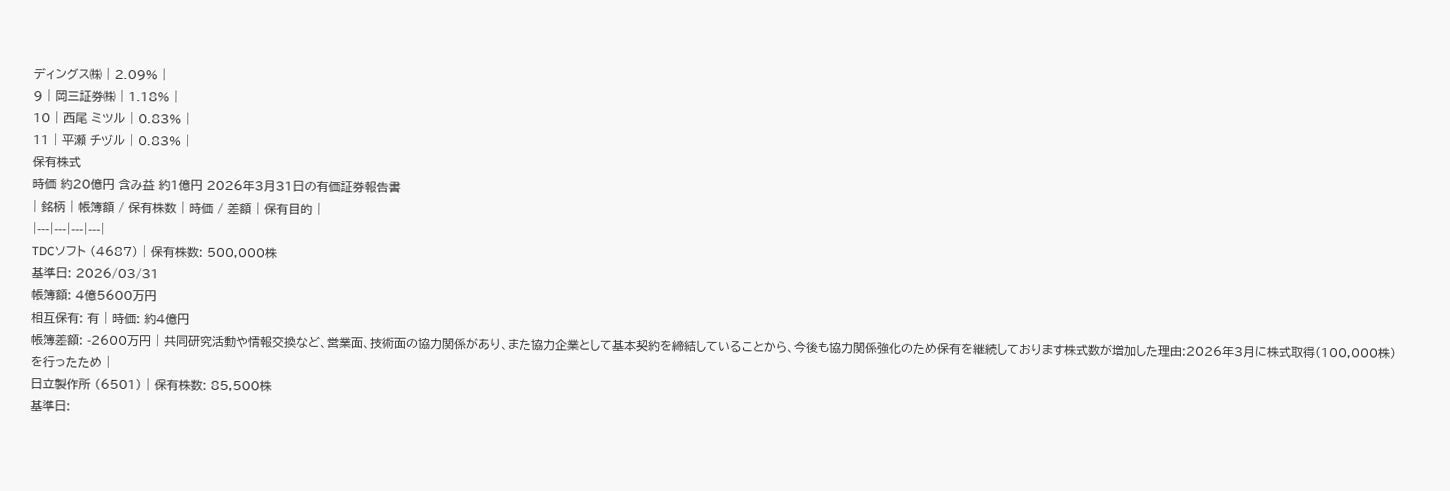ディングス㈱ | 2.09% |
9 | 岡三証券㈱ | 1.18% |
10 | 西尾 ミツル | 0.83% |
11 | 平瀬 チヅル | 0.83% |
保有株式
時価 約20億円 含み益 約1億円 2026年3月31日の有価証券報告書
| 銘柄 | 帳簿額 / 保有株数 | 時価 / 差額 | 保有目的 |
|---|---|---|---|
TDCソフト (4687) | 保有株数: 500,000株
基準日: 2026/03/31
帳簿額: 4億5600万円
相互保有: 有 | 時価: 約4億円
帳簿差額: -2600万円 | 共同研究活動や情報交換など、営業面、技術面の協力関係があり、また協力企業として基本契約を締結していることから、今後も協力関係強化のため保有を継続しております株式数が増加した理由:2026年3月に株式取得(100,000株)を行ったため |
日立製作所 (6501) | 保有株数: 85,500株
基準日: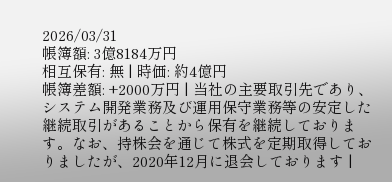2026/03/31
帳簿額: 3億8184万円
相互保有: 無 | 時価: 約4億円
帳簿差額: +2000万円 | 当社の主要取引先であり、システム開発業務及び運用保守業務等の安定した継続取引があることから保有を継続しております。なお、持株会を通じて株式を定期取得しておりましたが、2020年12月に退会しております |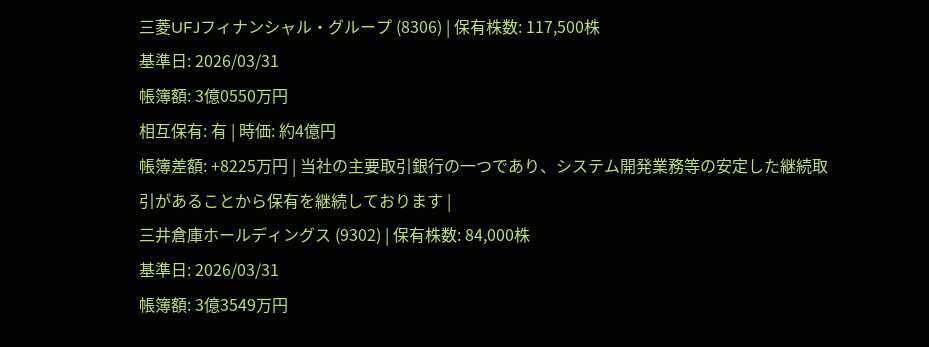三菱UFJフィナンシャル・グループ (8306) | 保有株数: 117,500株
基準日: 2026/03/31
帳簿額: 3億0550万円
相互保有: 有 | 時価: 約4億円
帳簿差額: +8225万円 | 当社の主要取引銀行の一つであり、システム開発業務等の安定した継続取引があることから保有を継続しております |
三井倉庫ホールディングス (9302) | 保有株数: 84,000株
基準日: 2026/03/31
帳簿額: 3億3549万円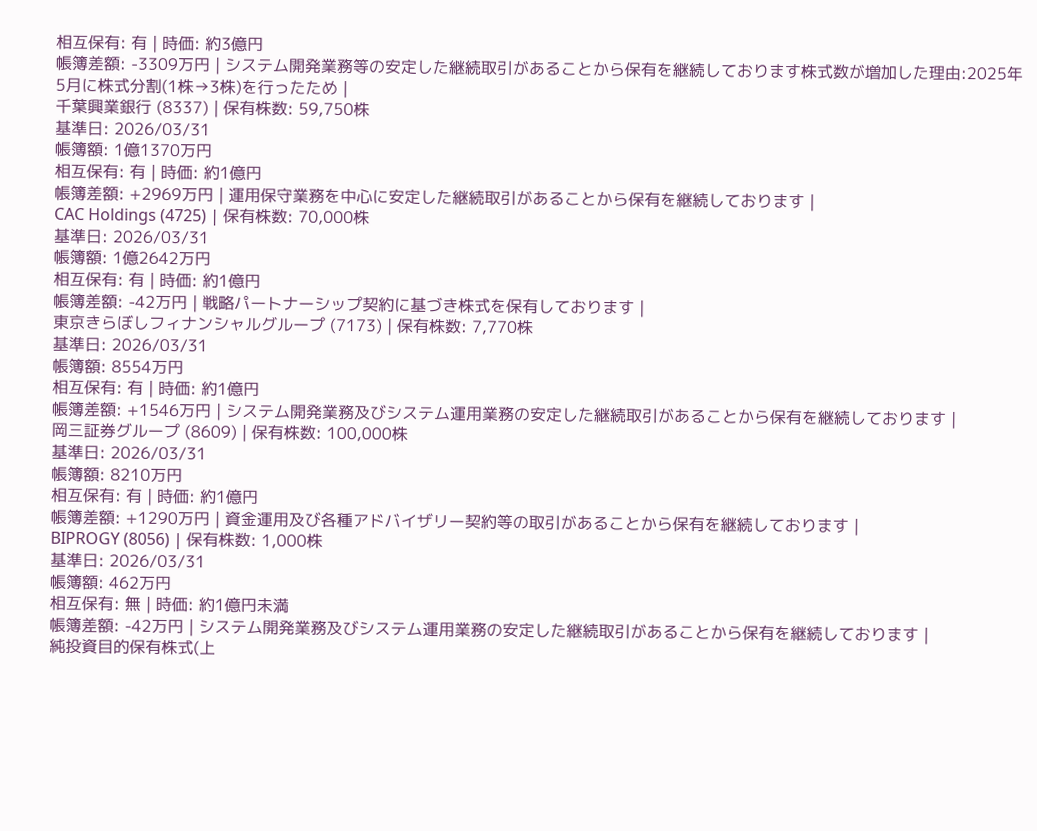相互保有: 有 | 時価: 約3億円
帳簿差額: -3309万円 | システム開発業務等の安定した継続取引があることから保有を継続しております株式数が増加した理由:2025年5月に株式分割(1株→3株)を行ったため |
千葉興業銀行 (8337) | 保有株数: 59,750株
基準日: 2026/03/31
帳簿額: 1億1370万円
相互保有: 有 | 時価: 約1億円
帳簿差額: +2969万円 | 運用保守業務を中心に安定した継続取引があることから保有を継続しております |
CAC Holdings (4725) | 保有株数: 70,000株
基準日: 2026/03/31
帳簿額: 1億2642万円
相互保有: 有 | 時価: 約1億円
帳簿差額: -42万円 | 戦略パートナーシップ契約に基づき株式を保有しております |
東京きらぼしフィナンシャルグループ (7173) | 保有株数: 7,770株
基準日: 2026/03/31
帳簿額: 8554万円
相互保有: 有 | 時価: 約1億円
帳簿差額: +1546万円 | システム開発業務及びシステム運用業務の安定した継続取引があることから保有を継続しております |
岡三証券グループ (8609) | 保有株数: 100,000株
基準日: 2026/03/31
帳簿額: 8210万円
相互保有: 有 | 時価: 約1億円
帳簿差額: +1290万円 | 資金運用及び各種アドバイザリー契約等の取引があることから保有を継続しております |
BIPROGY (8056) | 保有株数: 1,000株
基準日: 2026/03/31
帳簿額: 462万円
相互保有: 無 | 時価: 約1億円未満
帳簿差額: -42万円 | システム開発業務及びシステム運用業務の安定した継続取引があることから保有を継続しております |
純投資目的保有株式(上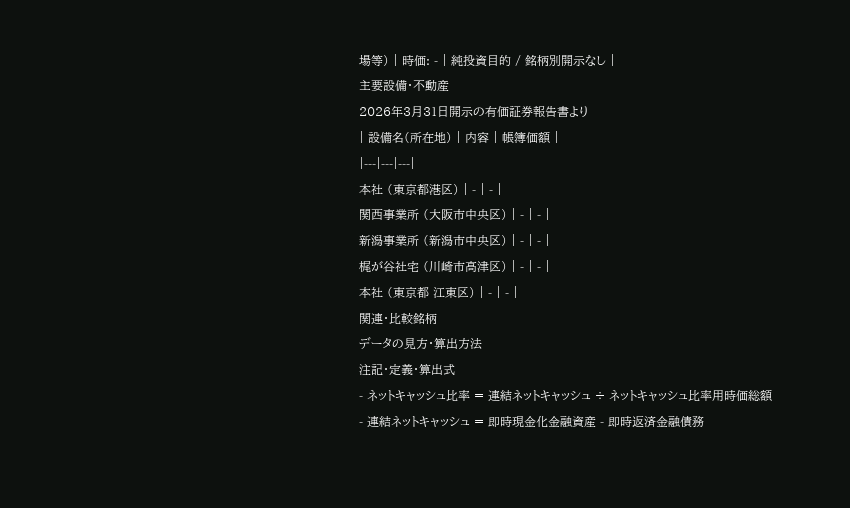場等) | 時価: - | 純投資目的 / 銘柄別開示なし |
主要設備・不動産
2026年3月31日開示の有価証券報告書より
| 設備名(所在地) | 内容 | 帳簿価額 |
|---|---|---|
本社 (東京都港区) | - | - |
関西事業所 (大阪市中央区) | - | - |
新潟事業所 (新潟市中央区) | - | - |
梶が谷社宅 (川崎市高津区) | - | - |
本社 (東京都 江東区) | - | - |
関連・比較銘柄
データの見方・算出方法
注記・定義・算出式
- ネットキャッシュ比率 = 連結ネットキャッシュ ÷ ネットキャッシュ比率用時価総額
- 連結ネットキャッシュ = 即時現金化金融資産 - 即時返済金融債務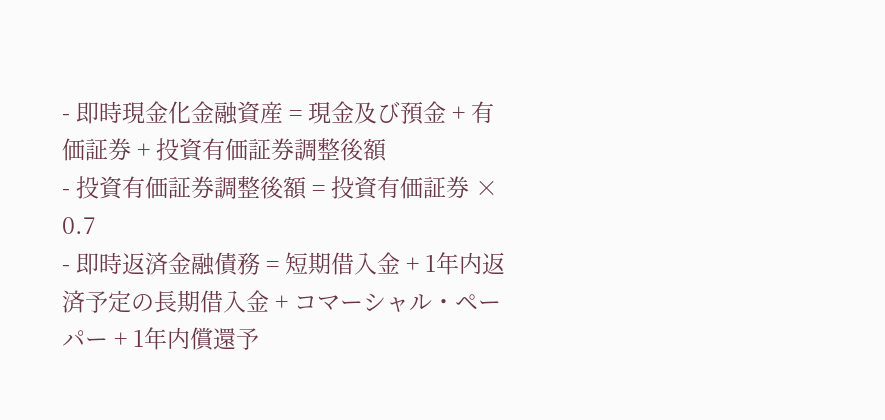- 即時現金化金融資産 = 現金及び預金 + 有価証券 + 投資有価証券調整後額
- 投資有価証券調整後額 = 投資有価証券 × 0.7
- 即時返済金融債務 = 短期借入金 + 1年内返済予定の長期借入金 + コマーシャル・ペーパー + 1年内償還予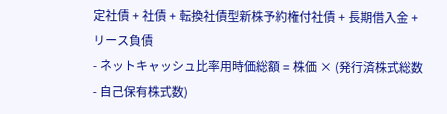定社債 + 社債 + 転換社債型新株予約権付社債 + 長期借入金 + リース負債
- ネットキャッシュ比率用時価総額 = 株価 × (発行済株式総数 - 自己保有株式数)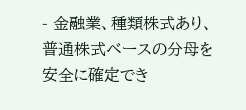- 金融業、種類株式あり、普通株式ベースの分母を安全に確定でき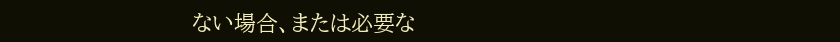ない場合、または必要な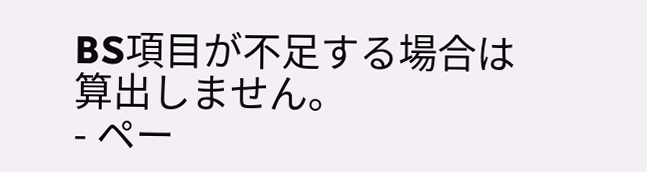BS項目が不足する場合は算出しません。
- ペー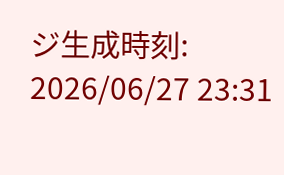ジ生成時刻: 2026/06/27 23:31